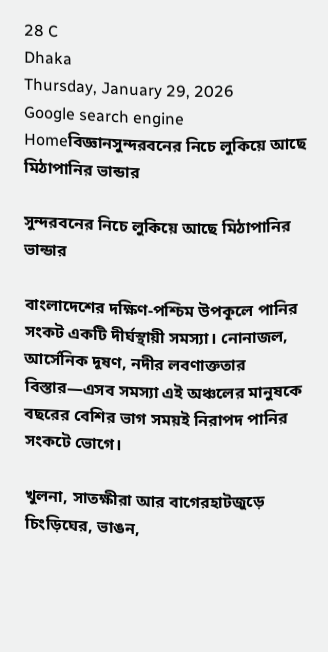28 C
Dhaka
Thursday, January 29, 2026
Google search engine
Homeবিজ্ঞানসুন্দরবনের নিচে লুকিয়ে আছে মিঠাপানির ভান্ডার

সুন্দরবনের নিচে লুকিয়ে আছে মিঠাপানির ভান্ডার

বাংলাদেশের দক্ষিণ-পশ্চিম উপকূলে পানির সংকট একটি দীর্ঘস্থায়ী সমস্যা। নোনাজল, আর্সেনিক দূষণ, নদীর লবণাক্ততার বিস্তার—এসব সমস্যা এই অঞ্চলের মানুষকে বছরের বেশির ভাগ সময়ই নিরাপদ পানির সংকটে ভোগে।

খুলনা, সাতক্ষীরা আর বাগেরহাটজুড়ে চিংড়িঘের, ভাঙন,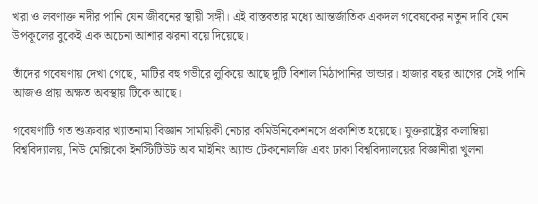খরা ও লবণাক্ত নদীর পানি যেন জীবনের স্থায়ী সঙ্গী। এই বাস্তবতার মধ্যে আন্তর্জাতিক একদল গবেষকের নতুন দাবি যেন উপকূলের বুকেই এক অচেনা আশার ঝরনা বয়ে দিয়েছে।

তাঁদের গবেষণায় দেখা গেছে, মাটির বহু গভীরে লুকিয়ে আছে দুটি বিশাল মিঠাপানির ভান্ডার। হাজার বছর আগের সেই পানি আজও প্রায় অক্ষত অবস্থায় টিকে আছে।

গবেষণাটি গত শুক্রবার খ্যাতনামা বিজ্ঞান সাময়িকী নেচার কমিউনিকেশনসে প্রকাশিত হয়েছে। যুক্তরাষ্ট্রের কলাম্বিয়া বিশ্ববিদ্যালয়, নিউ মেক্সিকো ইনস্টিটিউট অব মাইনিং অ্যান্ড টেকনোলজি এবং ঢাকা বিশ্ববিদ্যালয়ের বিজ্ঞানীরা খুলনা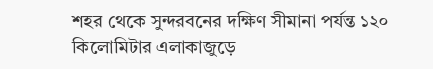শহর থেকে সুন্দরবনের দক্ষিণ সীমানা পর্যন্ত ১২০ কিলোমিটার এলাকাজুড়ে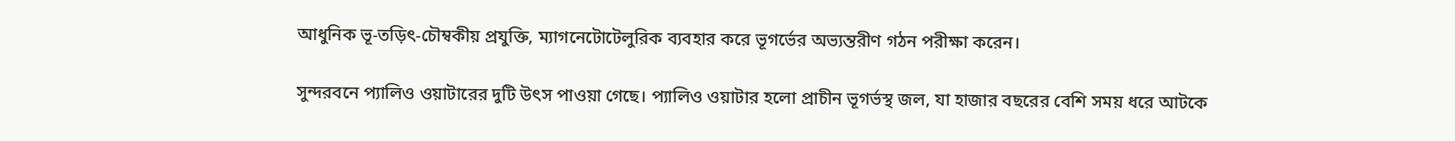আধুনিক ভূ-তড়িৎ-চৌম্বকীয় প্রযুক্তি, ম্যাগনেটোটেলুরিক ব্যবহার করে ভূগর্ভের অভ্যন্তরীণ গঠন পরীক্ষা করেন।

সুন্দরবনে প্যালিও ওয়াটারের দুটি উৎস পাওয়া গেছে। প্যালিও ওয়াটার হলো প্রাচীন ভূগর্ভস্থ জল, যা হাজার বছরের বেশি সময় ধরে আটকে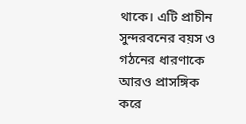থাকে। এটি প্রাচীন সুন্দরবনের বয়স ও গঠনের ধারণাকে আরও প্রাসঙ্গিক করে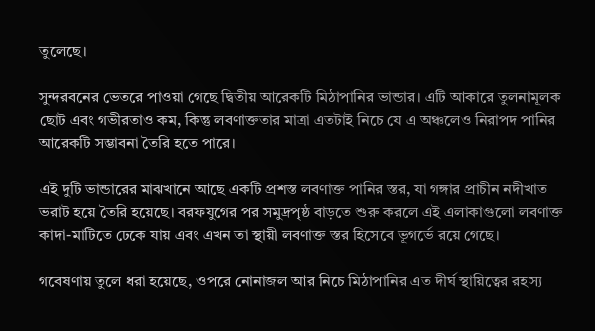তুলেছে।

সুন্দরবনের ভেতরে পাওয়া গেছে দ্বিতীয় আরেকটি মিঠাপানির ভান্ডার। এটি আকারে তুলনামূলক ছোট এবং গভীরতাও কম, কিন্তু লবণাক্ততার মাত্রা এতটাই নিচে যে এ অঞ্চলেও নিরাপদ পানির আরেকটি সম্ভাবনা তৈরি হতে পারে।

এই দুটি ভান্ডারের মাঝখানে আছে একটি প্রশস্ত লবণাক্ত পানির স্তর, যা গঙ্গার প্রাচীন নদীখাত ভরাট হয়ে তৈরি হয়েছে। বরফযুগের পর সমুদ্রপৃষ্ঠ বাড়তে শুরু করলে এই এলাকাগুলো লবণাক্ত কাদা-মাটিতে ঢেকে যায় এবং এখন তা স্থায়ী লবণাক্ত স্তর হিসেবে ভূগর্ভে রয়ে গেছে।

গবেষণায় তুলে ধরা হয়েছে, ওপরে নোনাজল আর নিচে মিঠাপানির এত দীর্ঘ স্থায়িত্বের রহস্য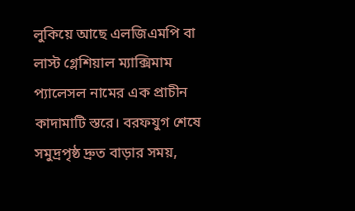লুকিয়ে আছে এলজিএমপি বা লাস্ট গ্লেশিয়াল ম্যাক্সিমাম প্যালেসল নামের এক প্রাচীন কাদামাটি স্তরে। বরফযুগ শেষে সমুদ্রপৃষ্ঠ দ্রুত বাড়ার সময়,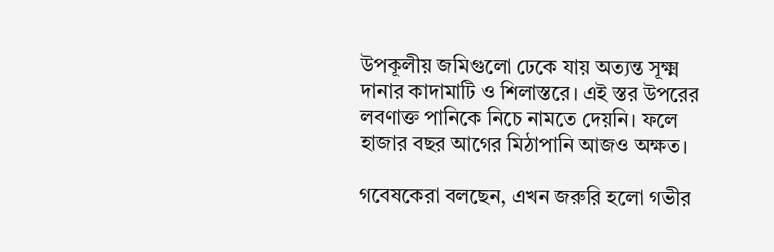উপকূলীয় জমিগুলো ঢেকে যায় অত্যন্ত সূক্ষ্ম দানার কাদামাটি ও শিলাস্তরে। এই স্তর উপরের লবণাক্ত পানিকে নিচে নামতে দেয়নি। ফলে হাজার বছর আগের মিঠাপানি আজও অক্ষত।

গবেষকেরা বলছেন, এখন জরুরি হলো গভীর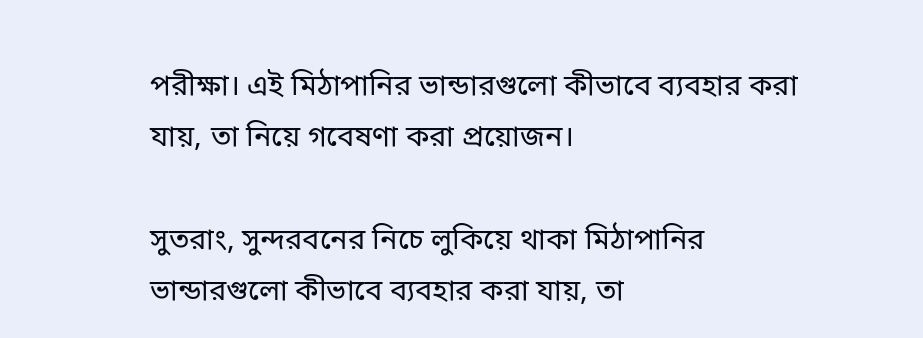পরীক্ষা। এই মিঠাপানির ভান্ডারগুলো কীভাবে ব্যবহার করা যায়, তা নিয়ে গবেষণা করা প্রয়োজন।

সুতরাং, সুন্দরবনের নিচে লুকিয়ে থাকা মিঠাপানির ভান্ডারগুলো কীভাবে ব্যবহার করা যায়, তা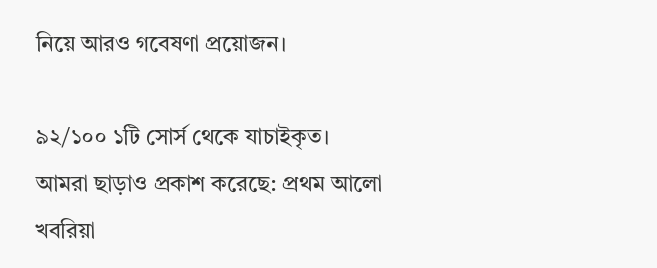নিয়ে আরও গবেষণা প্রয়োজন।

৯২/১০০ ১টি সোর্স থেকে যাচাইকৃত।
আমরা ছাড়াও প্রকাশ করেছে: প্রথম আলো
খবরিয়া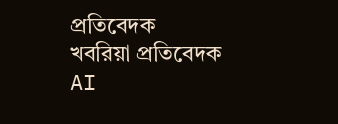প্রতিবেদক
খবরিয়া প্রতিবেদক
AI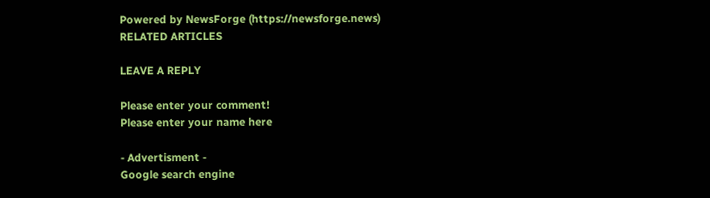Powered by NewsForge (https://newsforge.news)
RELATED ARTICLES

LEAVE A REPLY

Please enter your comment!
Please enter your name here

- Advertisment -
Google search engine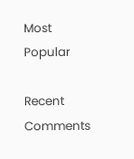Most Popular

Recent Comments